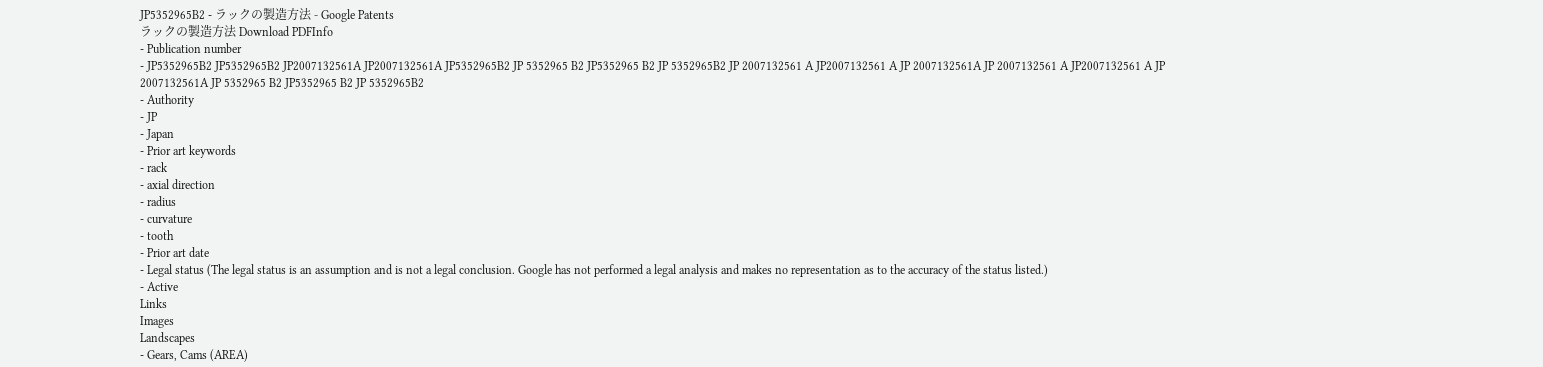JP5352965B2 - ラックの製造方法 - Google Patents
ラックの製造方法 Download PDFInfo
- Publication number
- JP5352965B2 JP5352965B2 JP2007132561A JP2007132561A JP5352965B2 JP 5352965 B2 JP5352965 B2 JP 5352965B2 JP 2007132561 A JP2007132561 A JP 2007132561A JP 2007132561 A JP2007132561 A JP 2007132561A JP 5352965 B2 JP5352965 B2 JP 5352965B2
- Authority
- JP
- Japan
- Prior art keywords
- rack
- axial direction
- radius
- curvature
- tooth
- Prior art date
- Legal status (The legal status is an assumption and is not a legal conclusion. Google has not performed a legal analysis and makes no representation as to the accuracy of the status listed.)
- Active
Links
Images
Landscapes
- Gears, Cams (AREA)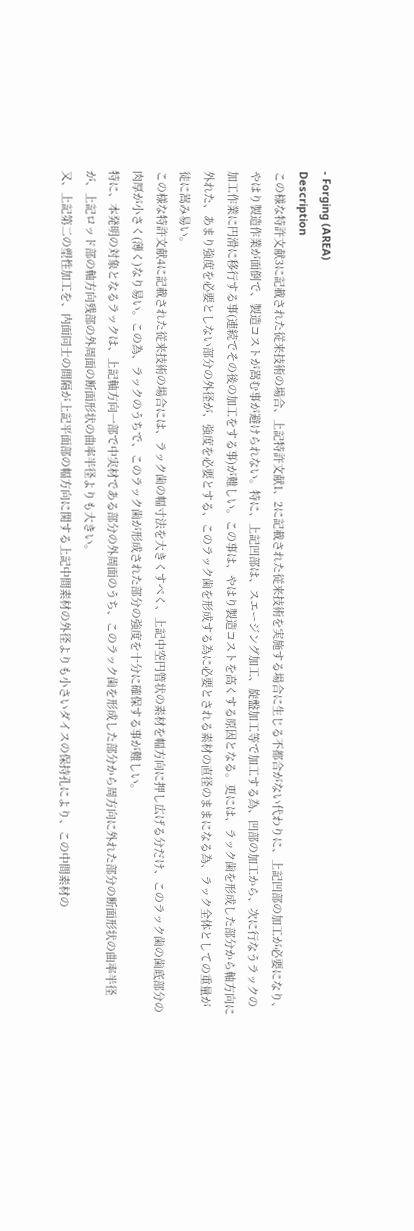- Forging (AREA)
Description
この様な特許文献3に記載された従来技術の場合、上記特許文献1、2に記載された従来技術を実施する場合に生じる不都合がない代わりに、上記凹部の加工が必要になり、やはり製造作業が面倒で、製造コストが嵩む事が避けられない。特に、上記凹部は、スエージング加工、旋盤加工等で加工する為、凹部の加工から、次に行なうラックの加工作業に円滑に移行する事(連続でその後の加工をする事)が難しい。この事は、やはり製造コストを高くする原因となる。更には、ラック歯を形成した部分から軸方向に外れた、あまり強度を必要としない部分の外径が、強度を必要とする、このラック歯を形成する為に必要とされる素材の直径のままになる為、ラック全体としての重量が徒に嵩み易い。
この様な特許文献4に記載された従来技術の場合には、ラック歯の幅寸法を大きくすべく、上記中空円管状の素材を幅方向に押し広げる分だけ、このラック歯の歯底部分の肉厚が小さく(薄く)なり易い。この為、ラックのうちで、このラック歯が形成された部分の強度を十分に確保する事が難しい。
特に、本発明の対象となるラックは、上記軸方向一部で中実材である部分の外周面のうち、このラック歯を形成した部分から周方向に外れた部分の断面形状の曲率半径が、上記ロッド部の軸方向残部の外周面の断面形状の曲率半径よりも大きい。
又、上記第二の塑性加工を、内面同士の間隔が上記平面部の幅方向に関する上記中間素材の外径よりも小さいダイスの保持孔により、この中間素材の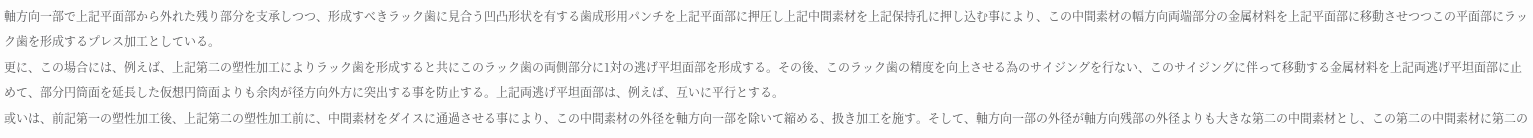軸方向一部で上記平面部から外れた残り部分を支承しつつ、形成すべきラック歯に見合う凹凸形状を有する歯成形用パンチを上記平面部に押圧し上記中間素材を上記保持孔に押し込む事により、この中間素材の幅方向両端部分の金属材料を上記平面部に移動させつつこの平面部にラック歯を形成するプレス加工としている。
更に、この場合には、例えば、上記第二の塑性加工によりラック歯を形成すると共にこのラック歯の両側部分に1対の逃げ平坦面部を形成する。その後、このラック歯の精度を向上させる為のサイジングを行ない、このサイジングに伴って移動する金属材料を上記両逃げ平坦面部に止めて、部分円筒面を延長した仮想円筒面よりも余肉が径方向外方に突出する事を防止する。上記両逃げ平坦面部は、例えば、互いに平行とする。
或いは、前記第一の塑性加工後、上記第二の塑性加工前に、中間素材をダイスに通過させる事により、この中間素材の外径を軸方向一部を除いて縮める、扱き加工を施す。そして、軸方向一部の外径が軸方向残部の外径よりも大きな第二の中間素材とし、この第二の中間素材に第二の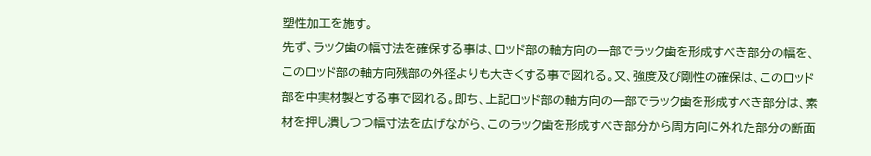塑性加工を施す。
先ず、ラック歯の幅寸法を確保する事は、ロッド部の軸方向の一部でラック歯を形成すべき部分の幅を、このロッド部の軸方向残部の外径よりも大きくする事で図れる。又、強度及び剛性の確保は、このロッド部を中実材製とする事で図れる。即ち、上記ロッド部の軸方向の一部でラック歯を形成すべき部分は、素材を押し潰しつつ幅寸法を広げながら、このラック歯を形成すべき部分から周方向に外れた部分の断面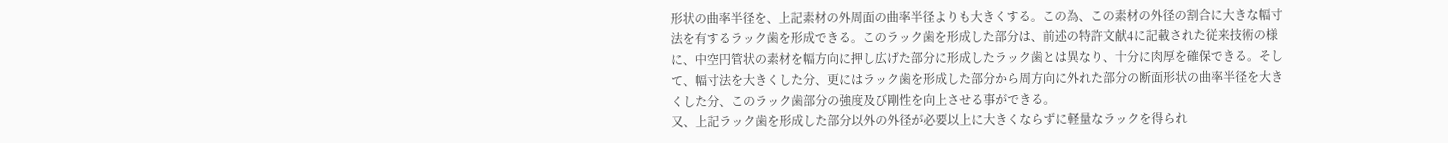形状の曲率半径を、上記素材の外周面の曲率半径よりも大きくする。この為、この素材の外径の割合に大きな幅寸法を有するラック歯を形成できる。このラック歯を形成した部分は、前述の特許文献4に記載された従来技術の様に、中空円管状の素材を幅方向に押し広げた部分に形成したラック歯とは異なり、十分に肉厚を確保できる。そして、幅寸法を大きくした分、更にはラック歯を形成した部分から周方向に外れた部分の断面形状の曲率半径を大きくした分、このラック歯部分の強度及び剛性を向上させる事ができる。
又、上記ラック歯を形成した部分以外の外径が必要以上に大きくならずに軽量なラックを得られ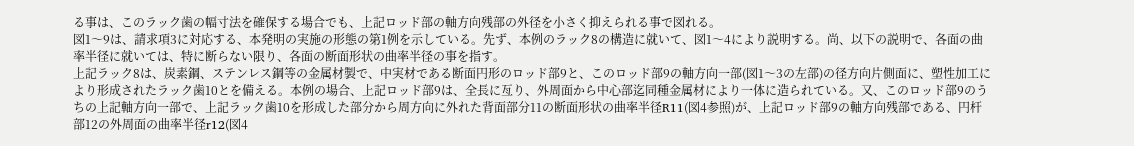る事は、このラック歯の幅寸法を確保する場合でも、上記ロッド部の軸方向残部の外径を小さく抑えられる事で図れる。
図1〜9は、請求項3に対応する、本発明の実施の形態の第1例を示している。先ず、本例のラック8の構造に就いて、図1〜4により説明する。尚、以下の説明で、各面の曲率半径に就いては、特に断らない限り、各面の断面形状の曲率半径の事を指す。
上記ラック8は、炭素鋼、ステンレス鋼等の金属材製で、中実材である断面円形のロッド部9と、このロッド部9の軸方向一部(図1〜3の左部)の径方向片側面に、塑性加工により形成されたラック歯10とを備える。本例の場合、上記ロッド部9は、全長に亙り、外周面から中心部迄同種金属材により一体に造られている。又、このロッド部9のうちの上記軸方向一部で、上記ラック歯10を形成した部分から周方向に外れた背面部分11の断面形状の曲率半径R11(図4参照)が、上記ロッド部9の軸方向残部である、円杆部12の外周面の曲率半径r12(図4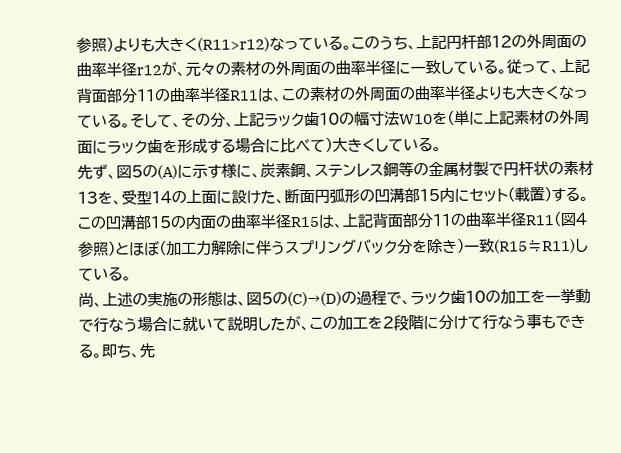参照)よりも大きく(R11>r12)なっている。このうち、上記円杆部12の外周面の曲率半径r12が、元々の素材の外周面の曲率半径に一致している。従って、上記背面部分11の曲率半径R11は、この素材の外周面の曲率半径よりも大きくなっている。そして、その分、上記ラック歯10の幅寸法W10を(単に上記素材の外周面にラック歯を形成する場合に比べて)大きくしている。
先ず、図5の(A)に示す様に、炭素鋼、ステンレス鋼等の金属材製で円杆状の素材13を、受型14の上面に設けた、断面円弧形の凹溝部15内にセット(載置)する。この凹溝部15の内面の曲率半径R15は、上記背面部分11の曲率半径R11(図4参照)とほぼ(加工力解除に伴うスプリングバック分を除き)一致(R15≒R11)している。
尚、上述の実施の形態は、図5の(C)→(D)の過程で、ラック歯10の加工を一挙動で行なう場合に就いて説明したが、この加工を2段階に分けて行なう事もできる。即ち、先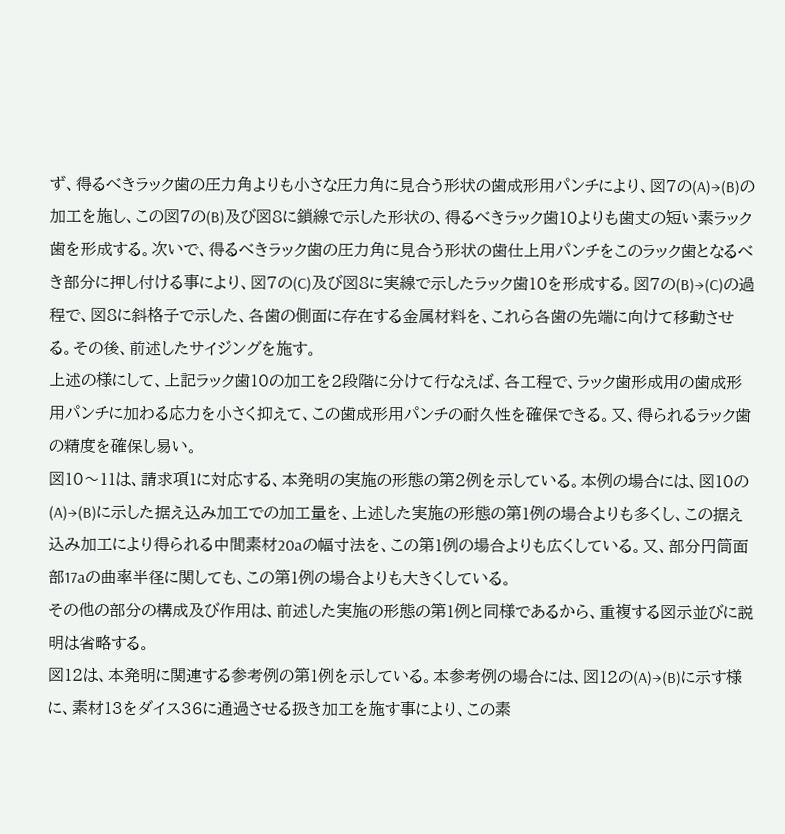ず、得るべきラック歯の圧力角よりも小さな圧力角に見合う形状の歯成形用パンチにより、図7の(A)→(B)の加工を施し、この図7の(B)及び図8に鎖線で示した形状の、得るべきラック歯10よりも歯丈の短い素ラック歯を形成する。次いで、得るべきラック歯の圧力角に見合う形状の歯仕上用パンチをこのラック歯となるべき部分に押し付ける事により、図7の(C)及び図8に実線で示したラック歯10を形成する。図7の(B)→(C)の過程で、図8に斜格子で示した、各歯の側面に存在する金属材料を、これら各歯の先端に向けて移動させる。その後、前述したサイジングを施す。
上述の様にして、上記ラック歯10の加工を2段階に分けて行なえば、各工程で、ラック歯形成用の歯成形用パンチに加わる応力を小さく抑えて、この歯成形用パンチの耐久性を確保できる。又、得られるラック歯の精度を確保し易い。
図10〜11は、請求項1に対応する、本発明の実施の形態の第2例を示している。本例の場合には、図10の(A)→(B)に示した据え込み加工での加工量を、上述した実施の形態の第1例の場合よりも多くし、この据え込み加工により得られる中間素材20aの幅寸法を、この第1例の場合よりも広くしている。又、部分円筒面部17aの曲率半径に関しても、この第1例の場合よりも大きくしている。
その他の部分の構成及び作用は、前述した実施の形態の第1例と同様であるから、重複する図示並びに説明は省略する。
図12は、本発明に関連する参考例の第1例を示している。本参考例の場合には、図12の(A)→(B)に示す様に、素材13をダイス36に通過させる扱き加工を施す事により、この素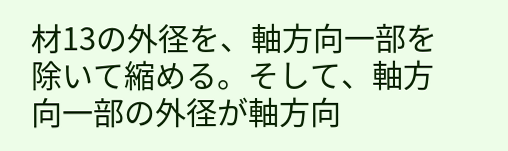材13の外径を、軸方向一部を除いて縮める。そして、軸方向一部の外径が軸方向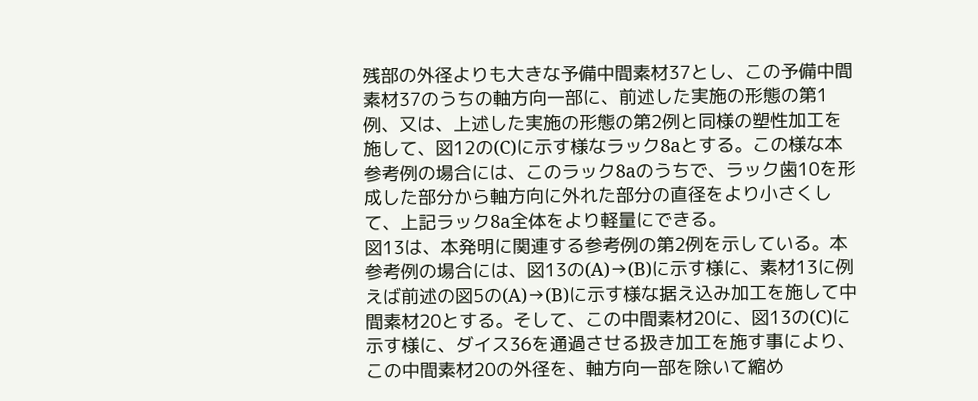残部の外径よりも大きな予備中間素材37とし、この予備中間素材37のうちの軸方向一部に、前述した実施の形態の第1例、又は、上述した実施の形態の第2例と同様の塑性加工を施して、図12の(C)に示す様なラック8aとする。この様な本参考例の場合には、このラック8aのうちで、ラック歯10を形成した部分から軸方向に外れた部分の直径をより小さくして、上記ラック8a全体をより軽量にできる。
図13は、本発明に関連する参考例の第2例を示している。本参考例の場合には、図13の(A)→(B)に示す様に、素材13に例えば前述の図5の(A)→(B)に示す様な据え込み加工を施して中間素材20とする。そして、この中間素材20に、図13の(C)に示す様に、ダイス36を通過させる扱き加工を施す事により、この中間素材20の外径を、軸方向一部を除いて縮め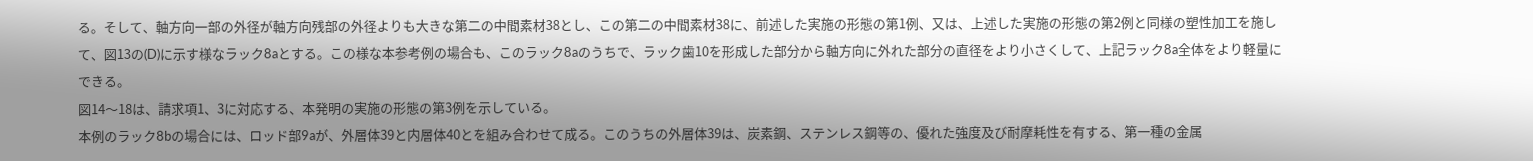る。そして、軸方向一部の外径が軸方向残部の外径よりも大きな第二の中間素材38とし、この第二の中間素材38に、前述した実施の形態の第1例、又は、上述した実施の形態の第2例と同様の塑性加工を施して、図13の(D)に示す様なラック8aとする。この様な本参考例の場合も、このラック8aのうちで、ラック歯10を形成した部分から軸方向に外れた部分の直径をより小さくして、上記ラック8a全体をより軽量にできる。
図14〜18は、請求項1、3に対応する、本発明の実施の形態の第3例を示している。
本例のラック8bの場合には、ロッド部9aが、外層体39と内層体40とを組み合わせて成る。このうちの外層体39は、炭素鋼、ステンレス鋼等の、優れた強度及び耐摩耗性を有する、第一種の金属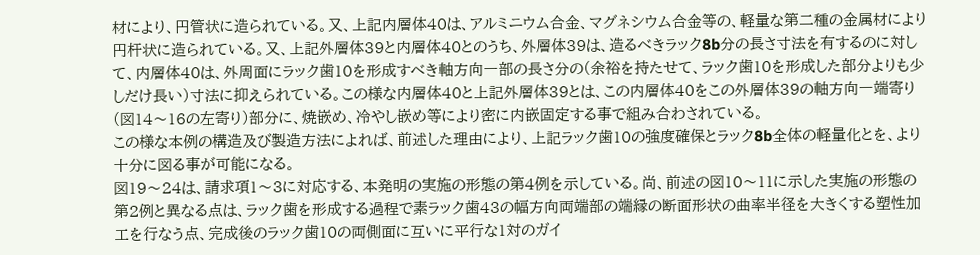材により、円管状に造られている。又、上記内層体40は、アルミニウム合金、マグネシウム合金等の、軽量な第二種の金属材により円杆状に造られている。又、上記外層体39と内層体40とのうち、外層体39は、造るべきラック8b分の長さ寸法を有するのに対して、内層体40は、外周面にラック歯10を形成すべき軸方向一部の長さ分の(余裕を持たせて、ラック歯10を形成した部分よりも少しだけ長い)寸法に抑えられている。この様な内層体40と上記外層体39とは、この内層体40をこの外層体39の軸方向一端寄り(図14〜16の左寄り)部分に、焼嵌め、冷やし嵌め等により密に内嵌固定する事で組み合わされている。
この様な本例の構造及び製造方法によれば、前述した理由により、上記ラック歯10の強度確保とラック8b全体の軽量化とを、より十分に図る事が可能になる。
図19〜24は、請求項1〜3に対応する、本発明の実施の形態の第4例を示している。尚、前述の図10〜11に示した実施の形態の第2例と異なる点は、ラック歯を形成する過程で素ラック歯43の幅方向両端部の端縁の断面形状の曲率半径を大きくする塑性加工を行なう点、完成後のラック歯10の両側面に互いに平行な1対のガイ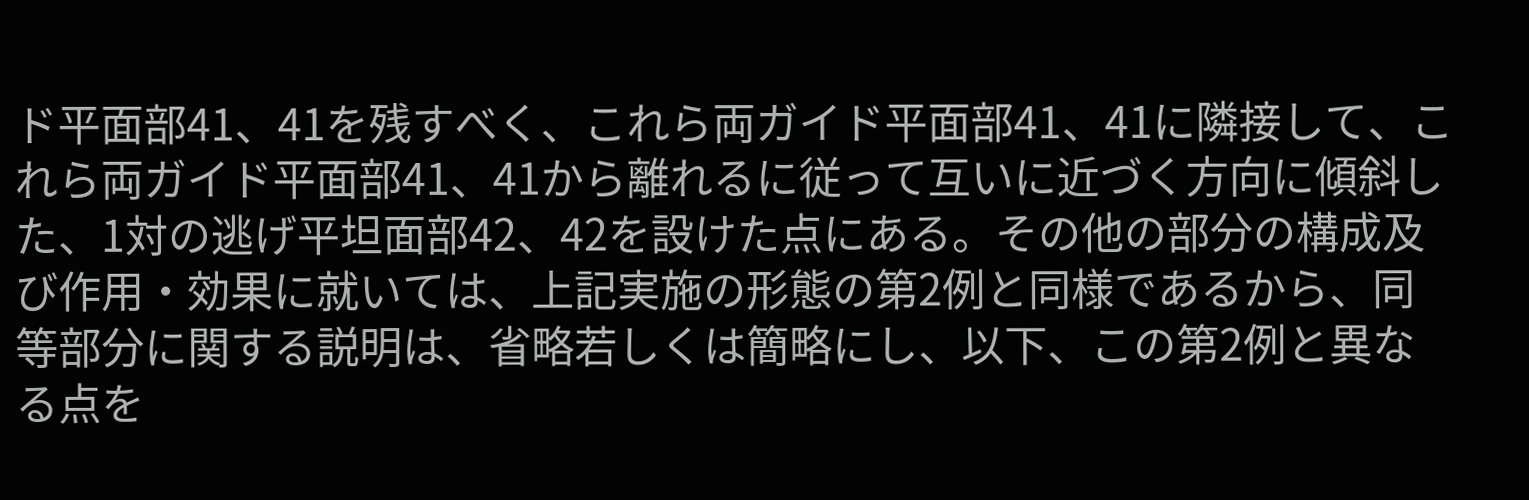ド平面部41、41を残すべく、これら両ガイド平面部41、41に隣接して、これら両ガイド平面部41、41から離れるに従って互いに近づく方向に傾斜した、1対の逃げ平坦面部42、42を設けた点にある。その他の部分の構成及び作用・効果に就いては、上記実施の形態の第2例と同様であるから、同等部分に関する説明は、省略若しくは簡略にし、以下、この第2例と異なる点を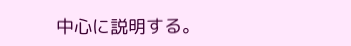中心に説明する。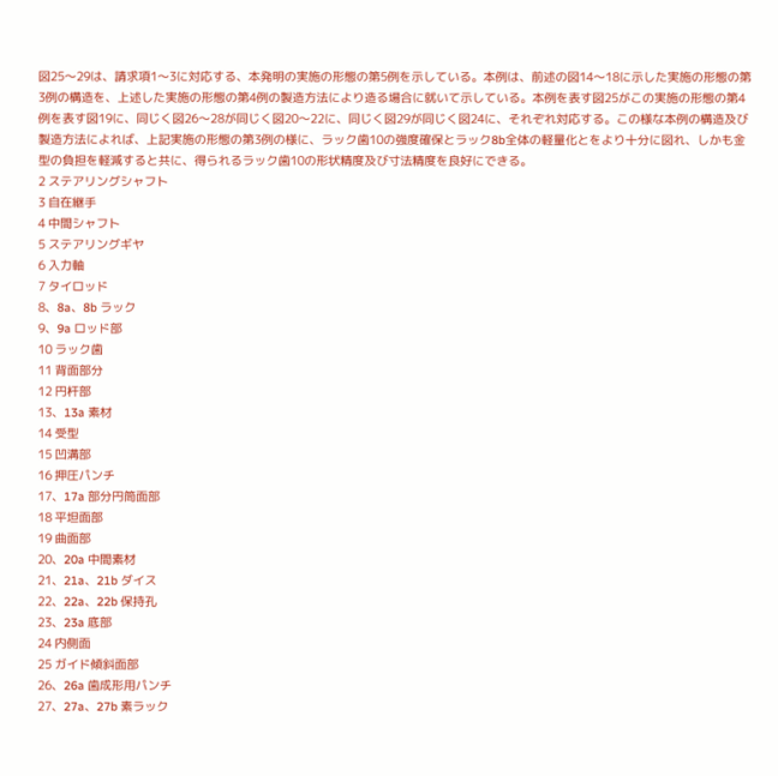図25〜29は、請求項1〜3に対応する、本発明の実施の形態の第5例を示している。本例は、前述の図14〜18に示した実施の形態の第3例の構造を、上述した実施の形態の第4例の製造方法により造る場合に就いて示している。本例を表す図25がこの実施の形態の第4例を表す図19に、同じく図26〜28が同じく図20〜22に、同じく図29が同じく図24に、それぞれ対応する。この様な本例の構造及び製造方法によれば、上記実施の形態の第3例の様に、ラック歯10の強度確保とラック8b全体の軽量化とをより十分に図れ、しかも金型の負担を軽減すると共に、得られるラック歯10の形状精度及び寸法精度を良好にできる。
2 ステアリングシャフト
3 自在継手
4 中間シャフト
5 ステアリングギヤ
6 入力軸
7 タイロッド
8、8a、8b ラック
9、9a ロッド部
10 ラック歯
11 背面部分
12 円杆部
13、13a 素材
14 受型
15 凹溝部
16 押圧パンチ
17、17a 部分円筒面部
18 平坦面部
19 曲面部
20、20a 中間素材
21、21a、21b ダイス
22、22a、22b 保持孔
23、23a 底部
24 内側面
25 ガイド傾斜面部
26、26a 歯成形用パンチ
27、27a、27b 素ラック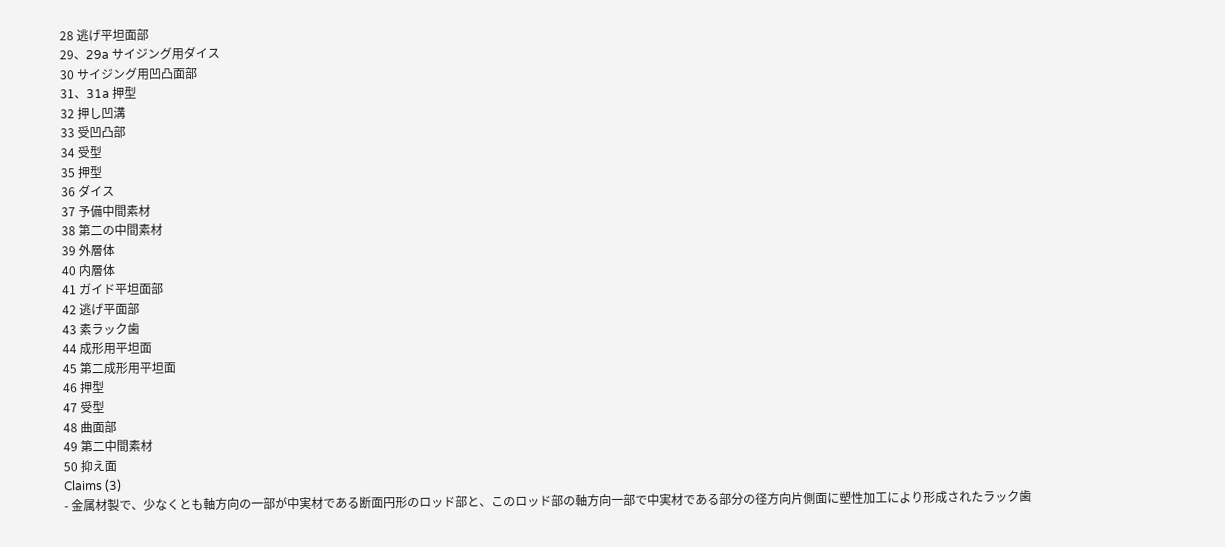28 逃げ平坦面部
29、29a サイジング用ダイス
30 サイジング用凹凸面部
31、31a 押型
32 押し凹溝
33 受凹凸部
34 受型
35 押型
36 ダイス
37 予備中間素材
38 第二の中間素材
39 外層体
40 内層体
41 ガイド平坦面部
42 逃げ平面部
43 素ラック歯
44 成形用平坦面
45 第二成形用平坦面
46 押型
47 受型
48 曲面部
49 第二中間素材
50 抑え面
Claims (3)
- 金属材製で、少なくとも軸方向の一部が中実材である断面円形のロッド部と、このロッド部の軸方向一部で中実材である部分の径方向片側面に塑性加工により形成されたラック歯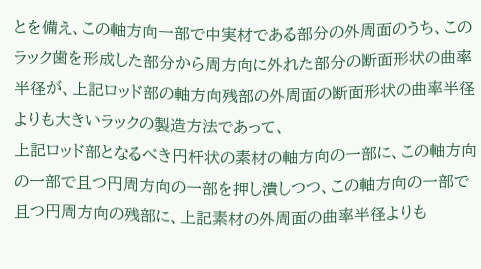とを備え、この軸方向一部で中実材である部分の外周面のうち、このラック歯を形成した部分から周方向に外れた部分の断面形状の曲率半径が、上記ロッド部の軸方向残部の外周面の断面形状の曲率半径よりも大きいラックの製造方法であって、
上記ロッド部となるべき円杆状の素材の軸方向の一部に、この軸方向の一部で且つ円周方向の一部を押し潰しつつ、この軸方向の一部で且つ円周方向の残部に、上記素材の外周面の曲率半径よりも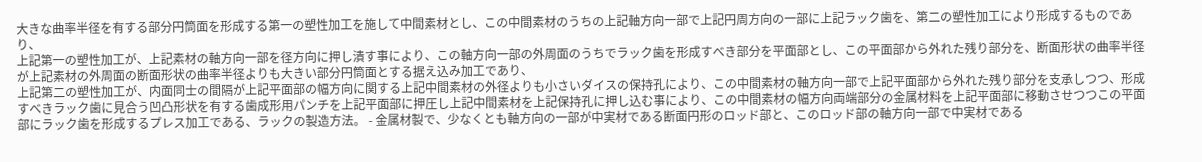大きな曲率半径を有する部分円筒面を形成する第一の塑性加工を施して中間素材とし、この中間素材のうちの上記軸方向一部で上記円周方向の一部に上記ラック歯を、第二の塑性加工により形成するものであり、
上記第一の塑性加工が、上記素材の軸方向一部を径方向に押し潰す事により、この軸方向一部の外周面のうちでラック歯を形成すべき部分を平面部とし、この平面部から外れた残り部分を、断面形状の曲率半径が上記素材の外周面の断面形状の曲率半径よりも大きい部分円筒面とする据え込み加工であり、
上記第二の塑性加工が、内面同士の間隔が上記平面部の幅方向に関する上記中間素材の外径よりも小さいダイスの保持孔により、この中間素材の軸方向一部で上記平面部から外れた残り部分を支承しつつ、形成すべきラック歯に見合う凹凸形状を有する歯成形用パンチを上記平面部に押圧し上記中間素材を上記保持孔に押し込む事により、この中間素材の幅方向両端部分の金属材料を上記平面部に移動させつつこの平面部にラック歯を形成するプレス加工である、ラックの製造方法。 - 金属材製で、少なくとも軸方向の一部が中実材である断面円形のロッド部と、このロッド部の軸方向一部で中実材である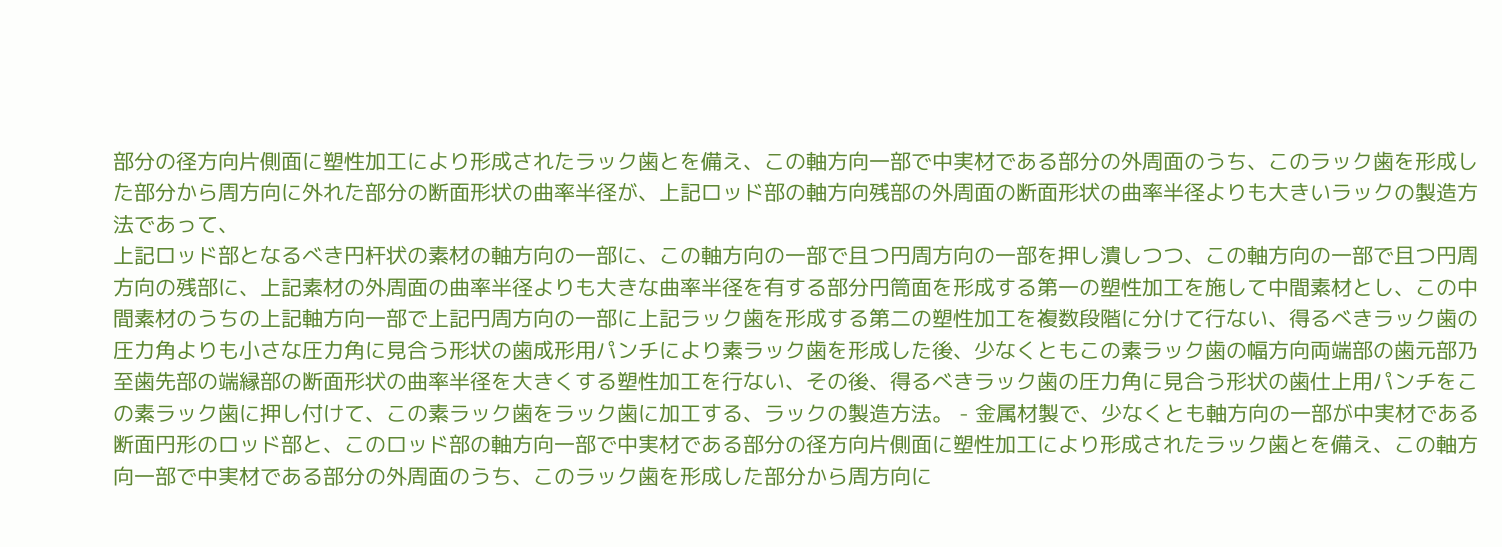部分の径方向片側面に塑性加工により形成されたラック歯とを備え、この軸方向一部で中実材である部分の外周面のうち、このラック歯を形成した部分から周方向に外れた部分の断面形状の曲率半径が、上記ロッド部の軸方向残部の外周面の断面形状の曲率半径よりも大きいラックの製造方法であって、
上記ロッド部となるべき円杆状の素材の軸方向の一部に、この軸方向の一部で且つ円周方向の一部を押し潰しつつ、この軸方向の一部で且つ円周方向の残部に、上記素材の外周面の曲率半径よりも大きな曲率半径を有する部分円筒面を形成する第一の塑性加工を施して中間素材とし、この中間素材のうちの上記軸方向一部で上記円周方向の一部に上記ラック歯を形成する第二の塑性加工を複数段階に分けて行ない、得るべきラック歯の圧力角よりも小さな圧力角に見合う形状の歯成形用パンチにより素ラック歯を形成した後、少なくともこの素ラック歯の幅方向両端部の歯元部乃至歯先部の端縁部の断面形状の曲率半径を大きくする塑性加工を行ない、その後、得るべきラック歯の圧力角に見合う形状の歯仕上用パンチをこの素ラック歯に押し付けて、この素ラック歯をラック歯に加工する、ラックの製造方法。 - 金属材製で、少なくとも軸方向の一部が中実材である断面円形のロッド部と、このロッド部の軸方向一部で中実材である部分の径方向片側面に塑性加工により形成されたラック歯とを備え、この軸方向一部で中実材である部分の外周面のうち、このラック歯を形成した部分から周方向に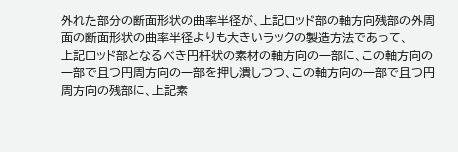外れた部分の断面形状の曲率半径が、上記ロッド部の軸方向残部の外周面の断面形状の曲率半径よりも大きいラックの製造方法であって、
上記ロッド部となるべき円杆状の素材の軸方向の一部に、この軸方向の一部で且つ円周方向の一部を押し潰しつつ、この軸方向の一部で且つ円周方向の残部に、上記素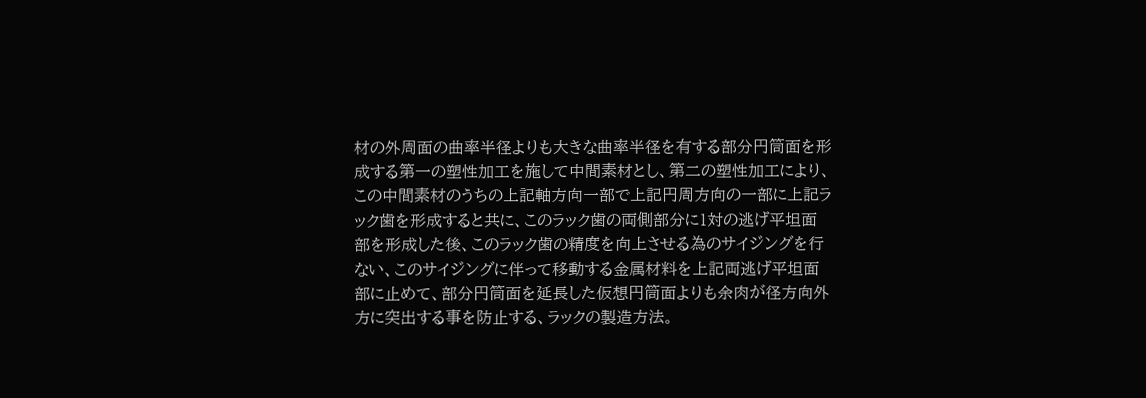材の外周面の曲率半径よりも大きな曲率半径を有する部分円筒面を形成する第一の塑性加工を施して中間素材とし、第二の塑性加工により、この中間素材のうちの上記軸方向一部で上記円周方向の一部に上記ラック歯を形成すると共に、このラック歯の両側部分に1対の逃げ平坦面部を形成した後、このラック歯の精度を向上させる為のサイジングを行ない、このサイジングに伴って移動する金属材料を上記両逃げ平坦面部に止めて、部分円筒面を延長した仮想円筒面よりも余肉が径方向外方に突出する事を防止する、ラックの製造方法。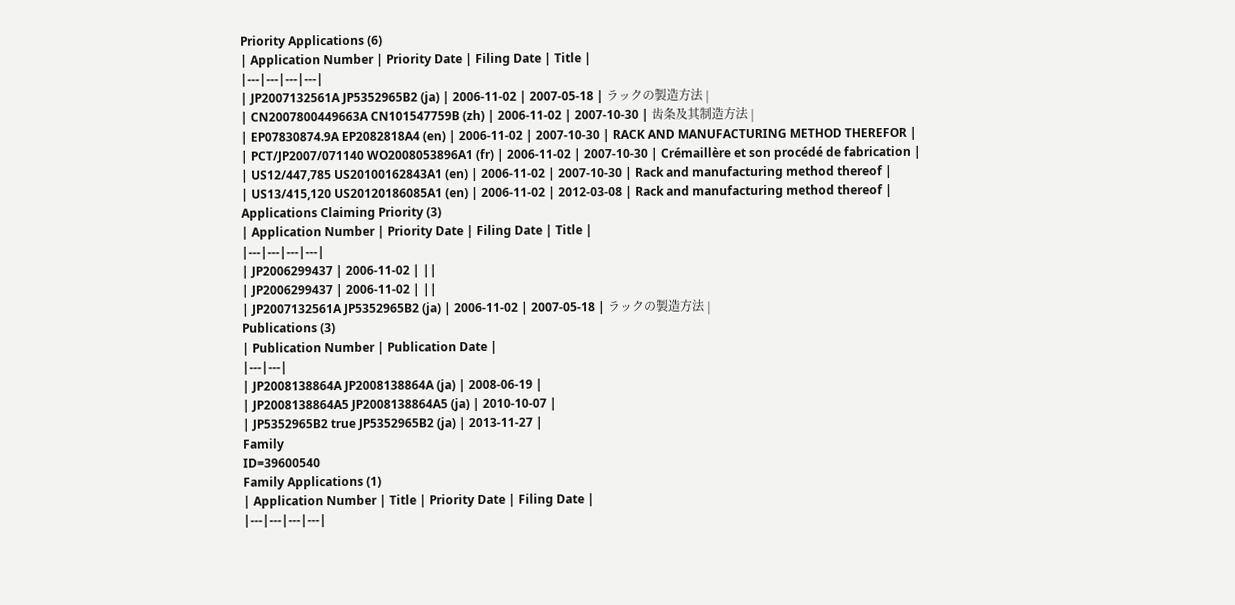Priority Applications (6)
| Application Number | Priority Date | Filing Date | Title |
|---|---|---|---|
| JP2007132561A JP5352965B2 (ja) | 2006-11-02 | 2007-05-18 | ラックの製造方法 |
| CN2007800449663A CN101547759B (zh) | 2006-11-02 | 2007-10-30 | 齿条及其制造方法 |
| EP07830874.9A EP2082818A4 (en) | 2006-11-02 | 2007-10-30 | RACK AND MANUFACTURING METHOD THEREFOR |
| PCT/JP2007/071140 WO2008053896A1 (fr) | 2006-11-02 | 2007-10-30 | Crémaillère et son procédé de fabrication |
| US12/447,785 US20100162843A1 (en) | 2006-11-02 | 2007-10-30 | Rack and manufacturing method thereof |
| US13/415,120 US20120186085A1 (en) | 2006-11-02 | 2012-03-08 | Rack and manufacturing method thereof |
Applications Claiming Priority (3)
| Application Number | Priority Date | Filing Date | Title |
|---|---|---|---|
| JP2006299437 | 2006-11-02 | ||
| JP2006299437 | 2006-11-02 | ||
| JP2007132561A JP5352965B2 (ja) | 2006-11-02 | 2007-05-18 | ラックの製造方法 |
Publications (3)
| Publication Number | Publication Date |
|---|---|
| JP2008138864A JP2008138864A (ja) | 2008-06-19 |
| JP2008138864A5 JP2008138864A5 (ja) | 2010-10-07 |
| JP5352965B2 true JP5352965B2 (ja) | 2013-11-27 |
Family
ID=39600540
Family Applications (1)
| Application Number | Title | Priority Date | Filing Date |
|---|---|---|---|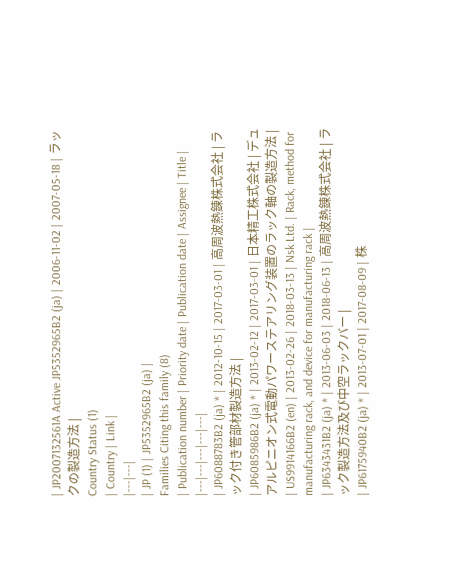| JP2007132561A Active JP5352965B2 (ja) | 2006-11-02 | 2007-05-18 | ラックの製造方法 |
Country Status (1)
| Country | Link |
|---|---|
| JP (1) | JP5352965B2 (ja) |
Families Citing this family (8)
| Publication number | Priority date | Publication date | Assignee | Title |
|---|---|---|---|---|
| JP6088783B2 (ja) * | 2012-10-15 | 2017-03-01 | 高周波熱錬株式会社 | ラック付き管部材製造方法 |
| JP6085986B2 (ja) * | 2013-02-12 | 2017-03-01 | 日本精工株式会社 | デュアルピニオン式電動パワーステアリング装置のラック軸の製造方法 |
| US9914166B2 (en) | 2013-02-26 | 2018-03-13 | Nsk Ltd. | Rack, method for manufacturing rack, and device for manufacturing rack |
| JP6343431B2 (ja) * | 2013-06-03 | 2018-06-13 | 高周波熱錬株式会社 | ラック製造方法及び中空ラックバー |
| JP6175940B2 (ja) * | 2013-07-01 | 2017-08-09 | 株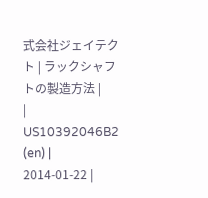式会社ジェイテクト | ラックシャフトの製造方法 |
| US10392046B2 (en) | 2014-01-22 |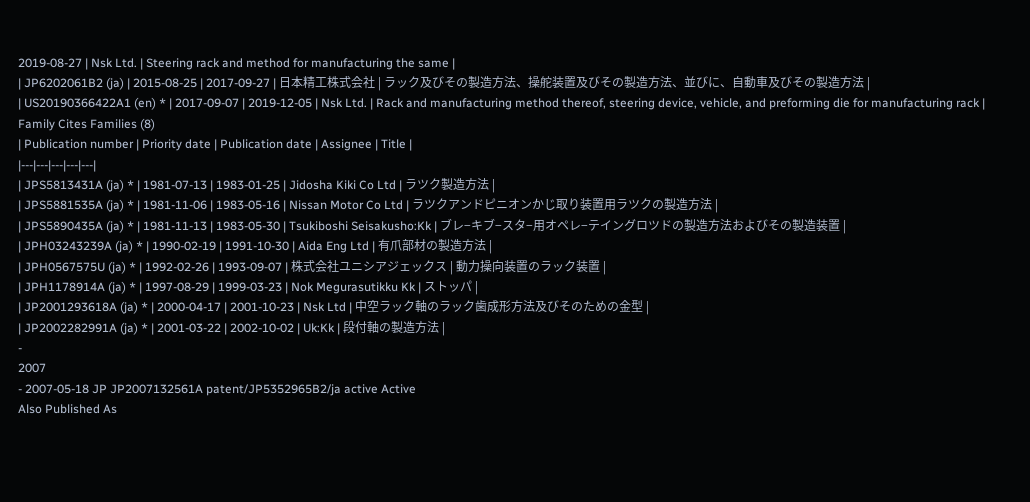2019-08-27 | Nsk Ltd. | Steering rack and method for manufacturing the same |
| JP6202061B2 (ja) | 2015-08-25 | 2017-09-27 | 日本精工株式会社 | ラック及びその製造方法、操舵装置及びその製造方法、並びに、自動車及びその製造方法 |
| US20190366422A1 (en) * | 2017-09-07 | 2019-12-05 | Nsk Ltd. | Rack and manufacturing method thereof, steering device, vehicle, and preforming die for manufacturing rack |
Family Cites Families (8)
| Publication number | Priority date | Publication date | Assignee | Title |
|---|---|---|---|---|
| JPS5813431A (ja) * | 1981-07-13 | 1983-01-25 | Jidosha Kiki Co Ltd | ラツク製造方法 |
| JPS5881535A (ja) * | 1981-11-06 | 1983-05-16 | Nissan Motor Co Ltd | ラツクアンドピニオンかじ取り装置用ラツクの製造方法 |
| JPS5890435A (ja) * | 1981-11-13 | 1983-05-30 | Tsukiboshi Seisakusho:Kk | ブレ−キブ−スタ−用オペレ−テイングロツドの製造方法およびその製造装置 |
| JPH03243239A (ja) * | 1990-02-19 | 1991-10-30 | Aida Eng Ltd | 有爪部材の製造方法 |
| JPH0567575U (ja) * | 1992-02-26 | 1993-09-07 | 株式会社ユニシアジェックス | 動力操向装置のラック装置 |
| JPH1178914A (ja) * | 1997-08-29 | 1999-03-23 | Nok Megurasutikku Kk | ストッパ |
| JP2001293618A (ja) * | 2000-04-17 | 2001-10-23 | Nsk Ltd | 中空ラック軸のラック歯成形方法及びそのための金型 |
| JP2002282991A (ja) * | 2001-03-22 | 2002-10-02 | Uk:Kk | 段付軸の製造方法 |
-
2007
- 2007-05-18 JP JP2007132561A patent/JP5352965B2/ja active Active
Also Published As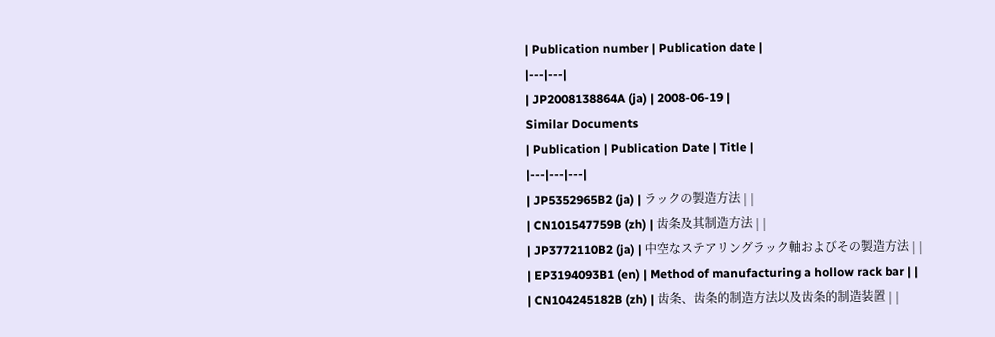| Publication number | Publication date |
|---|---|
| JP2008138864A (ja) | 2008-06-19 |
Similar Documents
| Publication | Publication Date | Title |
|---|---|---|
| JP5352965B2 (ja) | ラックの製造方法 | |
| CN101547759B (zh) | 齿条及其制造方法 | |
| JP3772110B2 (ja) | 中空なステアリングラック軸およびその製造方法 | |
| EP3194093B1 (en) | Method of manufacturing a hollow rack bar | |
| CN104245182B (zh) | 齿条、齿条的制造方法以及齿条的制造装置 | |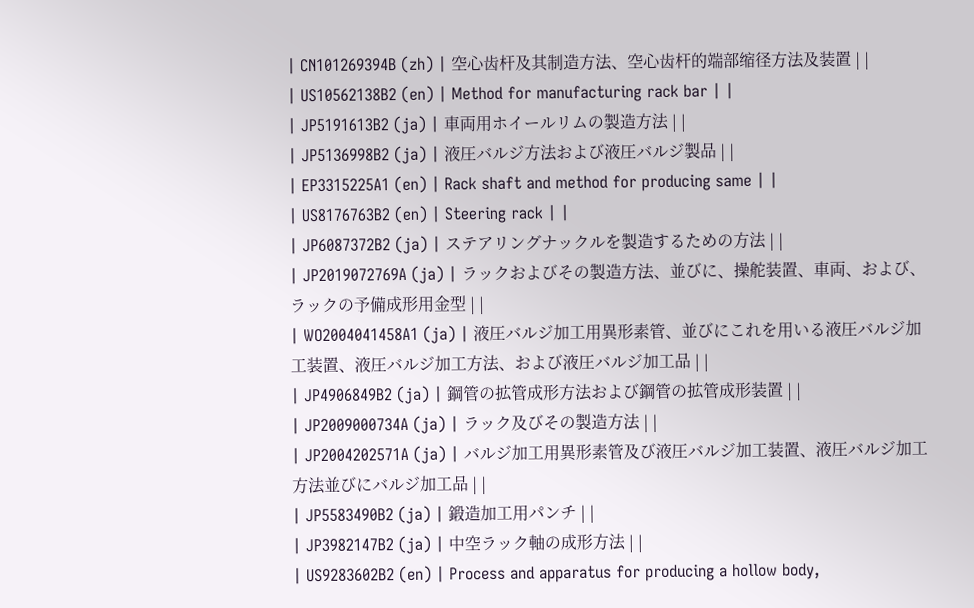| CN101269394B (zh) | 空心齿杆及其制造方法、空心齿杆的端部缩径方法及装置 | |
| US10562138B2 (en) | Method for manufacturing rack bar | |
| JP5191613B2 (ja) | 車両用ホイールリムの製造方法 | |
| JP5136998B2 (ja) | 液圧バルジ方法および液圧バルジ製品 | |
| EP3315225A1 (en) | Rack shaft and method for producing same | |
| US8176763B2 (en) | Steering rack | |
| JP6087372B2 (ja) | ステアリングナックルを製造するための方法 | |
| JP2019072769A (ja) | ラックおよびその製造方法、並びに、操舵装置、車両、および、ラックの予備成形用金型 | |
| WO2004041458A1 (ja) | 液圧バルジ加工用異形素管、並びにこれを用いる液圧バルジ加工装置、液圧バルジ加工方法、および液圧バルジ加工品 | |
| JP4906849B2 (ja) | 鋼管の拡管成形方法および鋼管の拡管成形装置 | |
| JP2009000734A (ja) | ラック及びその製造方法 | |
| JP2004202571A (ja) | バルジ加工用異形素管及び液圧バルジ加工装置、液圧バルジ加工方法並びにバルジ加工品 | |
| JP5583490B2 (ja) | 鍛造加工用パンチ | |
| JP3982147B2 (ja) | 中空ラック軸の成形方法 | |
| US9283602B2 (en) | Process and apparatus for producing a hollow body,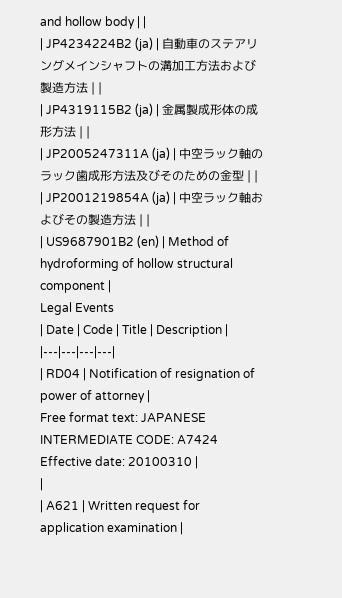and hollow body | |
| JP4234224B2 (ja) | 自動車のステアリングメインシャフトの溝加工方法および製造方法 | |
| JP4319115B2 (ja) | 金属製成形体の成形方法 | |
| JP2005247311A (ja) | 中空ラック軸のラック歯成形方法及びそのための金型 | |
| JP2001219854A (ja) | 中空ラック軸およびその製造方法 | |
| US9687901B2 (en) | Method of hydroforming of hollow structural component |
Legal Events
| Date | Code | Title | Description |
|---|---|---|---|
| RD04 | Notification of resignation of power of attorney |
Free format text: JAPANESE INTERMEDIATE CODE: A7424 Effective date: 20100310 |
|
| A621 | Written request for application examination |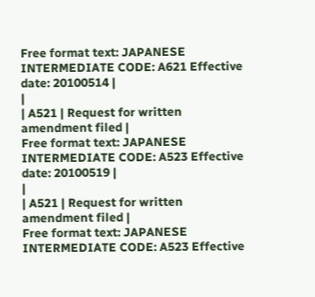Free format text: JAPANESE INTERMEDIATE CODE: A621 Effective date: 20100514 |
|
| A521 | Request for written amendment filed |
Free format text: JAPANESE INTERMEDIATE CODE: A523 Effective date: 20100519 |
|
| A521 | Request for written amendment filed |
Free format text: JAPANESE INTERMEDIATE CODE: A523 Effective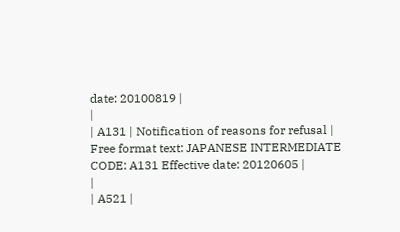date: 20100819 |
|
| A131 | Notification of reasons for refusal |
Free format text: JAPANESE INTERMEDIATE CODE: A131 Effective date: 20120605 |
|
| A521 |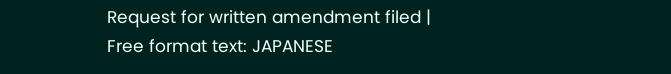Request for written amendment filed |
Free format text: JAPANESE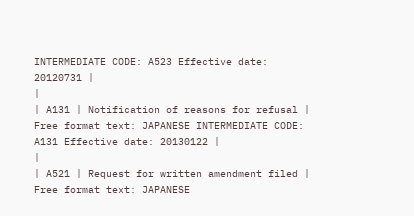INTERMEDIATE CODE: A523 Effective date: 20120731 |
|
| A131 | Notification of reasons for refusal |
Free format text: JAPANESE INTERMEDIATE CODE: A131 Effective date: 20130122 |
|
| A521 | Request for written amendment filed |
Free format text: JAPANESE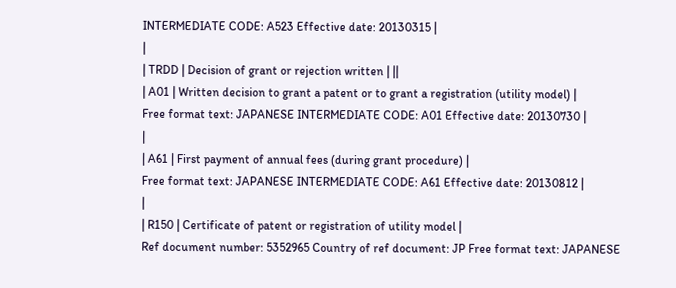INTERMEDIATE CODE: A523 Effective date: 20130315 |
|
| TRDD | Decision of grant or rejection written | ||
| A01 | Written decision to grant a patent or to grant a registration (utility model) |
Free format text: JAPANESE INTERMEDIATE CODE: A01 Effective date: 20130730 |
|
| A61 | First payment of annual fees (during grant procedure) |
Free format text: JAPANESE INTERMEDIATE CODE: A61 Effective date: 20130812 |
|
| R150 | Certificate of patent or registration of utility model |
Ref document number: 5352965 Country of ref document: JP Free format text: JAPANESE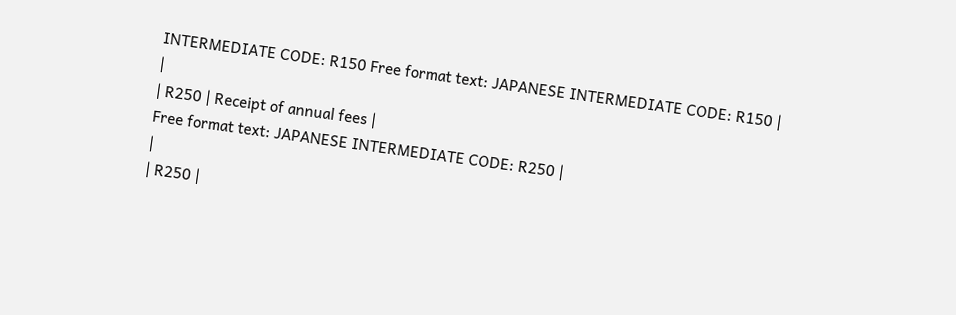INTERMEDIATE CODE: R150 Free format text: JAPANESE INTERMEDIATE CODE: R150 |
|
| R250 | Receipt of annual fees |
Free format text: JAPANESE INTERMEDIATE CODE: R250 |
|
| R250 |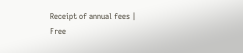Receipt of annual fees |
Free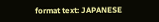format text: JAPANESE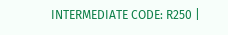INTERMEDIATE CODE: R250 |